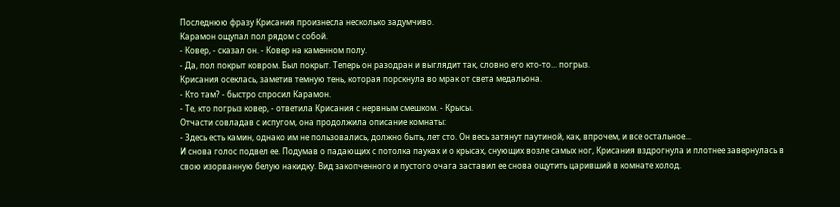Последнюю фразу Крисания произнесла несколько задумчиво.
Карамон ощупал пол рядом с собой.
- Ковер, - сказал он. - Ковер на каменном полу.
- Да, пол покрыт ковром. Был покрыт. Теперь он разодран и выглядит так, словно его кто-то... погрыз.
Крисания осеклась, заметив темную тень, которая порскнула во мрак от света медальона.
- Кто там? - быстро спросил Карамон.
- Те, кто погрыз ковер, - ответила Крисания с нервным смешком. - Крысы.
Отчасти совладав с испугом, она продолжила описание комнаты:
- Здесь есть камин, однако им не пользовались, должно быть, лет сто. Он весь затянут паутиной, как, впрочем, и все остальное...
И снова голос подвел ее. Подумав о падающих с потолка пауках и о крысах, снующих возле самых ног, Крисания вздрогнула и плотнее завернулась в свою изорванную белую накидку. Вид закопченного и пустого очага заставил ее снова ощутить царивший в комнате холод.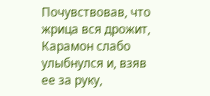Почувствовав, что жрица вся дрожит, Карамон слабо улыбнулся и, взяв ее за руку,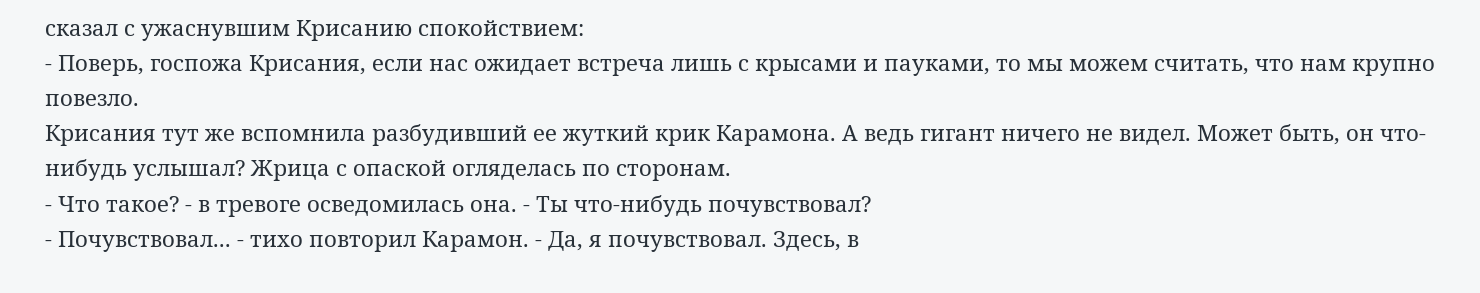сказал с ужаснувшим Крисанию спокойствием:
- Поверь, госпожа Крисания, если нас ожидает встреча лишь с крысами и пауками, то мы можем считать, что нам крупно повезло.
Крисания тут же вспомнила разбудивший ее жуткий крик Карамона. А ведь гигант ничего не видел. Может быть, он что-нибудь услышал? Жрица с опаской огляделась по сторонам.
- Что такое? - в тревоге осведомилась она. - Ты что-нибудь почувствовал?
- Почувствовал... - тихо повторил Карамон. - Да, я почувствовал. Здесь, в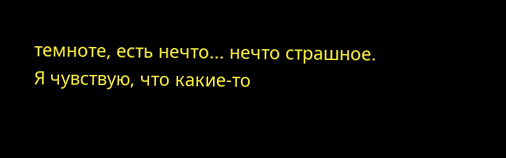темноте, есть нечто... нечто страшное. Я чувствую, что какие-то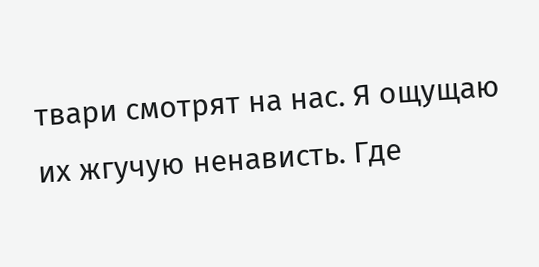твари смотрят на нас. Я ощущаю их жгучую ненависть. Где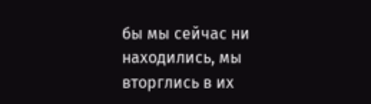бы мы сейчас ни находились, мы вторглись в их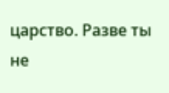царство. Разве ты не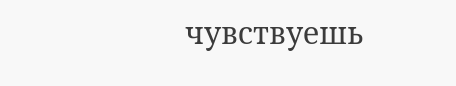чувствуешь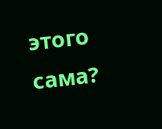этого сама?